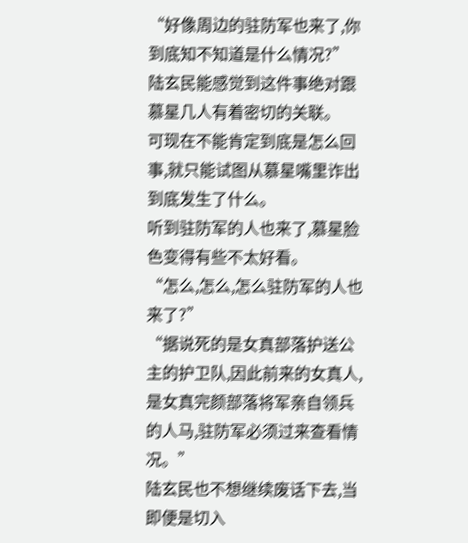“好像周边的驻防军也来了,你到底知不知道是什么情况?”
陆玄民能感觉到这件事绝对跟慕星几人有着密切的关联。
可现在不能肯定到底是怎么回事,就只能试图从慕星嘴里诈出到底发生了什么。
听到驻防军的人也来了,慕星脸色变得有些不太好看。
“怎么,怎么,怎么驻防军的人也来了?”
“据说死的是女真部落护送公主的护卫队,因此前来的女真人,是女真完颜部落将军亲自领兵的人马,驻防军必须过来查看情况。”
陆玄民也不想继续废话下去,当即便是切入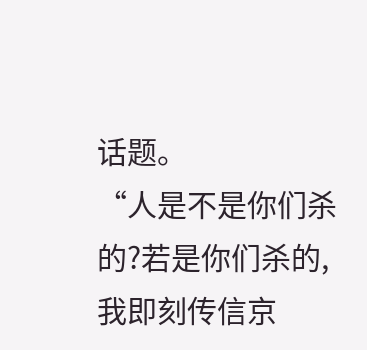话题。
“人是不是你们杀的?若是你们杀的,我即刻传信京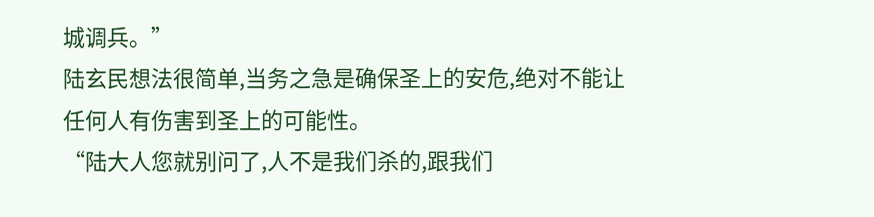城调兵。”
陆玄民想法很简单,当务之急是确保圣上的安危,绝对不能让任何人有伤害到圣上的可能性。
“陆大人您就别问了,人不是我们杀的,跟我们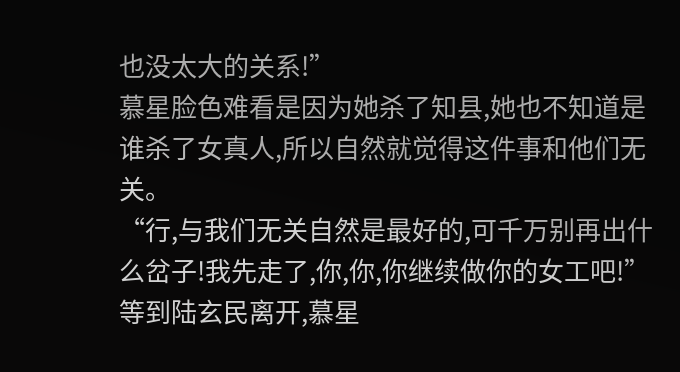也没太大的关系!”
慕星脸色难看是因为她杀了知县,她也不知道是谁杀了女真人,所以自然就觉得这件事和他们无关。
“行,与我们无关自然是最好的,可千万别再出什么岔子!我先走了,你,你,你继续做你的女工吧!”
等到陆玄民离开,慕星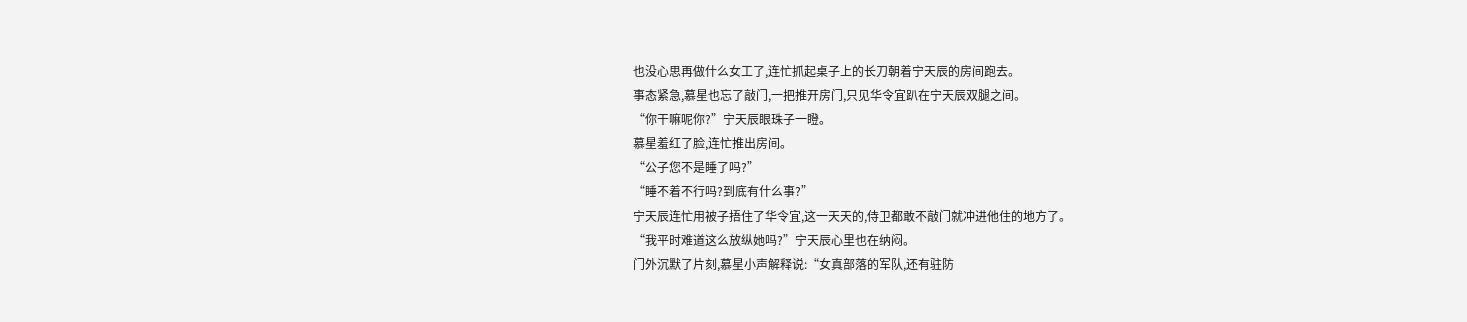也没心思再做什么女工了,连忙抓起桌子上的长刀朝着宁天辰的房间跑去。
事态紧急,慕星也忘了敲门,一把推开房门,只见华令宜趴在宁天辰双腿之间。
“你干嘛呢你?”宁天辰眼珠子一瞪。
慕星羞红了脸,连忙推出房间。
“公子您不是睡了吗?”
“睡不着不行吗?到底有什么事?”
宁天辰连忙用被子捂住了华令宜,这一天天的,侍卫都敢不敲门就冲进他住的地方了。
“我平时难道这么放纵她吗?”宁天辰心里也在纳闷。
门外沉默了片刻,慕星小声解释说:“女真部落的军队,还有驻防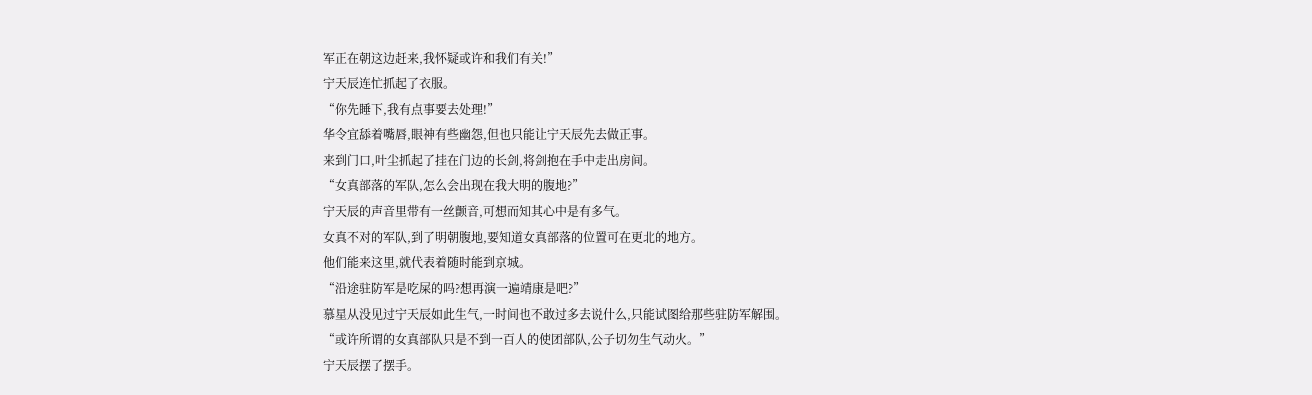军正在朝这边赶来,我怀疑或许和我们有关!”
宁天辰连忙抓起了衣服。
“你先睡下,我有点事要去处理!”
华令宜舔着嘴唇,眼神有些幽怨,但也只能让宁天辰先去做正事。
来到门口,叶尘抓起了挂在门边的长剑,将剑抱在手中走出房间。
“女真部落的军队,怎么会出现在我大明的腹地?”
宁天辰的声音里带有一丝颤音,可想而知其心中是有多气。
女真不对的军队,到了明朝腹地,要知道女真部落的位置可在更北的地方。
他们能来这里,就代表着随时能到京城。
“沿途驻防军是吃屎的吗?想再演一遍靖康是吧?”
慕星从没见过宁天辰如此生气,一时间也不敢过多去说什么,只能试图给那些驻防军解围。
“或许所谓的女真部队只是不到一百人的使团部队,公子切勿生气动火。”
宁天辰摆了摆手。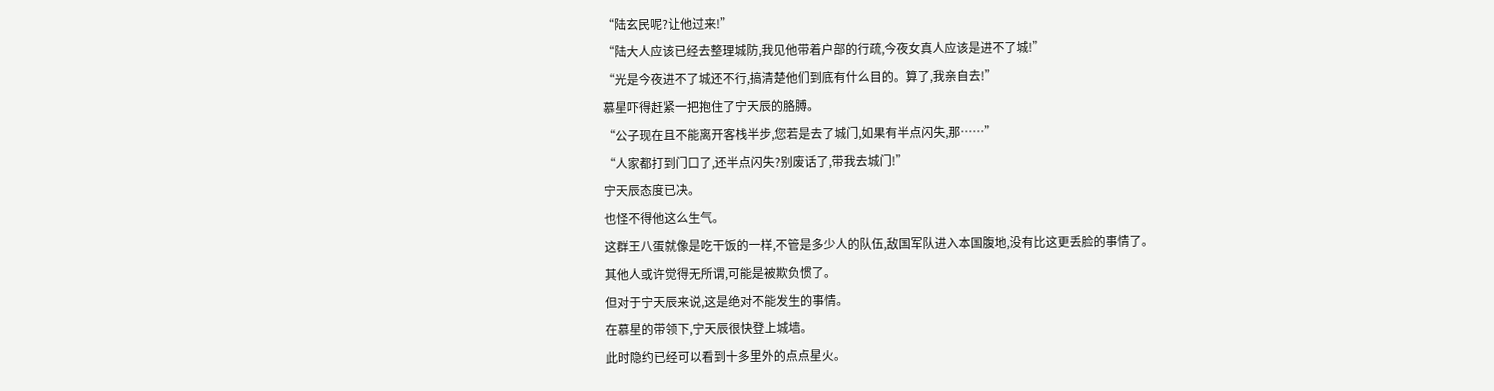“陆玄民呢?让他过来!”
“陆大人应该已经去整理城防,我见他带着户部的行疏,今夜女真人应该是进不了城!”
“光是今夜进不了城还不行,搞清楚他们到底有什么目的。算了,我亲自去!”
慕星吓得赶紧一把抱住了宁天辰的胳膊。
“公子现在且不能离开客栈半步,您若是去了城门,如果有半点闪失,那……”
“人家都打到门口了,还半点闪失?别废话了,带我去城门!”
宁天辰态度已决。
也怪不得他这么生气。
这群王八蛋就像是吃干饭的一样,不管是多少人的队伍,敌国军队进入本国腹地,没有比这更丢脸的事情了。
其他人或许觉得无所谓,可能是被欺负惯了。
但对于宁天辰来说,这是绝对不能发生的事情。
在慕星的带领下,宁天辰很快登上城墙。
此时隐约已经可以看到十多里外的点点星火。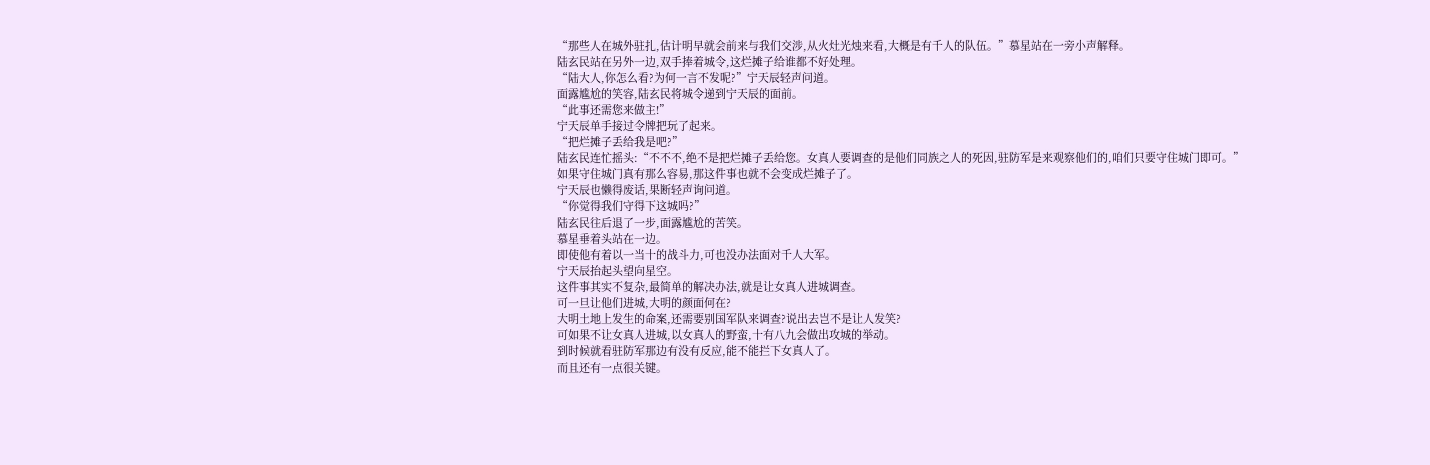“那些人在城外驻扎,估计明早就会前来与我们交涉,从火灶光烛来看,大概是有千人的队伍。”慕星站在一旁小声解释。
陆玄民站在另外一边,双手捧着城令,这烂摊子给谁都不好处理。
“陆大人,你怎么看?为何一言不发呢?”宁天辰轻声问道。
面露尴尬的笑容,陆玄民将城令递到宁天辰的面前。
“此事还需您来做主!”
宁天辰单手接过令牌把玩了起来。
“把烂摊子丢给我是吧?”
陆玄民连忙摇头:“不不不,绝不是把烂摊子丢给您。女真人要调查的是他们同族之人的死因,驻防军是来观察他们的,咱们只要守住城门即可。”
如果守住城门真有那么容易,那这件事也就不会变成烂摊子了。
宁天辰也懒得废话,果断轻声询问道。
“你觉得我们守得下这城吗?”
陆玄民往后退了一步,面露尴尬的苦笑。
慕星垂着头站在一边。
即使他有着以一当十的战斗力,可也没办法面对千人大军。
宁天辰抬起头望向星空。
这件事其实不复杂,最简单的解决办法,就是让女真人进城调查。
可一旦让他们进城,大明的颜面何在?
大明土地上发生的命案,还需要别国军队来调查?说出去岂不是让人发笑?
可如果不让女真人进城,以女真人的野蛮,十有八九会做出攻城的举动。
到时候就看驻防军那边有没有反应,能不能拦下女真人了。
而且还有一点很关键。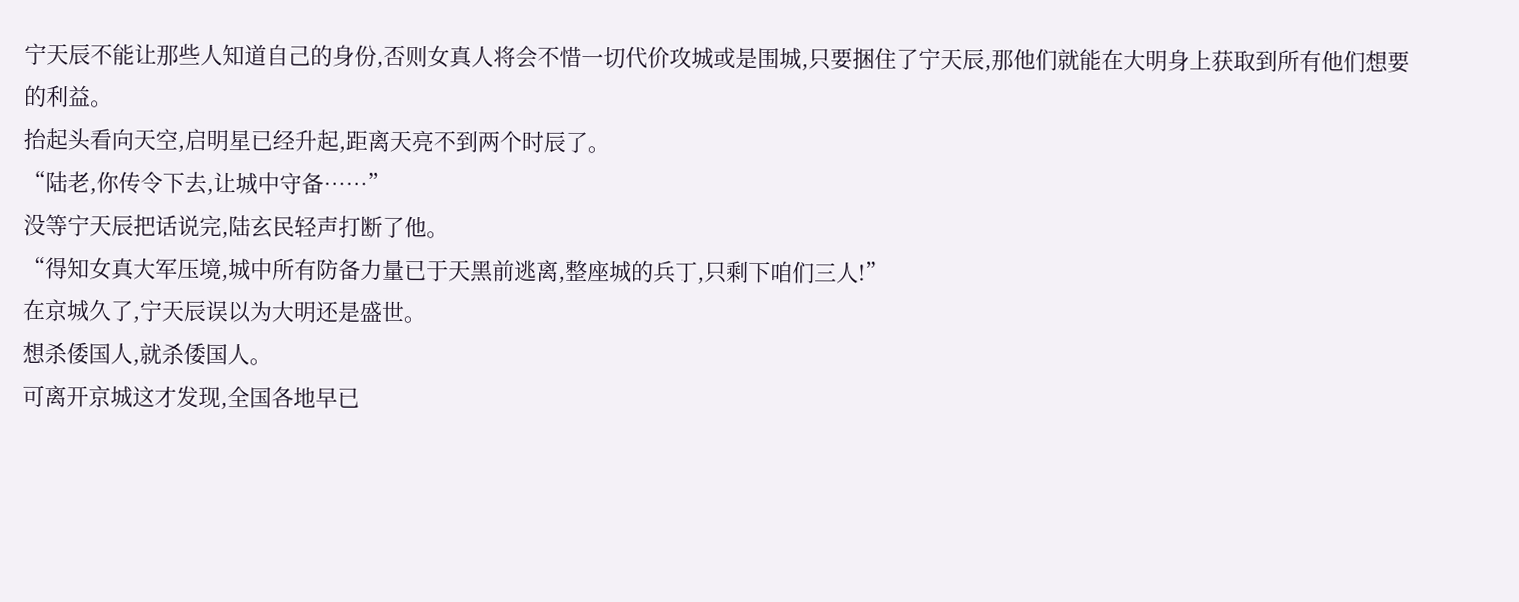宁天辰不能让那些人知道自己的身份,否则女真人将会不惜一切代价攻城或是围城,只要捆住了宁天辰,那他们就能在大明身上获取到所有他们想要的利益。
抬起头看向天空,启明星已经升起,距离天亮不到两个时辰了。
“陆老,你传令下去,让城中守备……”
没等宁天辰把话说完,陆玄民轻声打断了他。
“得知女真大军压境,城中所有防备力量已于天黑前逃离,整座城的兵丁,只剩下咱们三人!”
在京城久了,宁天辰误以为大明还是盛世。
想杀倭国人,就杀倭国人。
可离开京城这才发现,全国各地早已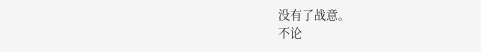没有了战意。
不论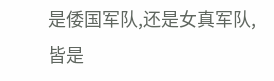是倭国军队,还是女真军队,皆是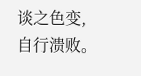谈之色变,自行溃败。